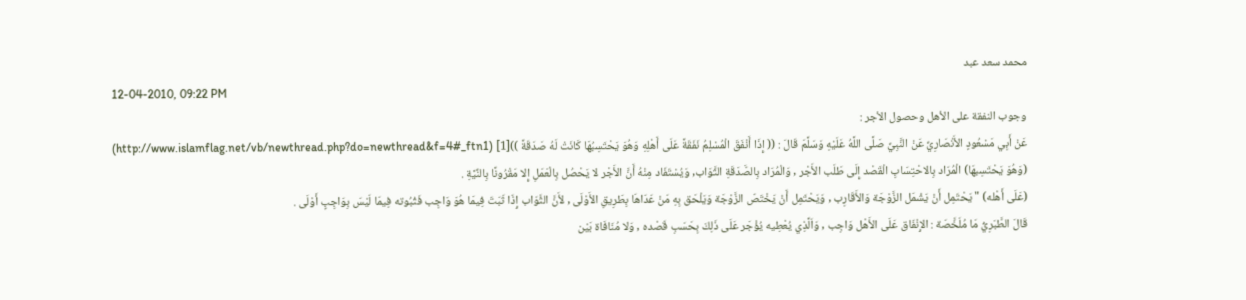محمد سعد عبد
12-04-2010, 09:22 PM
وجوب النفقة على الأهل وحصول الأجر :
عَنْ أَبِي مَسْعُودٍ الأَنْصَارِيِّ عَنْ النَّبِيِّ صَلَّى اللَّهُ عَلَيْهِ وَسَلَّمَ قَالَ : (( إِذَا أَنْفَقَ الْمُسْلِمُ نَفَقَةً عَلَى أَهْلِهِ وَهُوَ يَحْتَسِبُهَا كَانَتْ لَهُ صَدَقَةً ))[1] (http://www.islamflag.net/vb/newthread.php?do=newthread&f=4#_ftn1)
(وَهُوَ يَحْتَسِبهَا) الْمُرَاد بِالاحْتِسَابِ الْقَصْد إِلَى طَلَب الأَجْر , وَالْمُرَاد بِالصَّدَقَةِ الثَّوَاب, وَيُسْتَفَاد مِنْهُ أَنَّ الأَجْر لا يَحْصُل بِالْعَمَلِ إِلا مَقْرُونًا بِالنِّيَّةِ .
(عَلَى أَهْله) " يَحْتَمِل أَنْ يَشْمَل الزَّوْجَة وَالأَقَارِب , وَيَحْتَمِل أَنْ يَخْتَصّ الزَّوْجَة وَيَلْحَق بِهِ مَنْ عَدَاهَا بِطَرِيقِ الأَوْلَى , لأَنَّ الثَّوَاب إِذَا ثَبَتَ فِيمَا هُوَ وَاجِب فَثُبُوته فِيمَا لَيْسَ بِوَاجِبٍ أَوْلَى .
قَالَ الطَّبَرِيُّ مَا مُلَخَّصَة : الإِنْفَاق عَلَى الأَهْل وَاجِب , وَاَلَّذِي يُعْطِيه يُؤْجَر عَلَى ذَلِكَ بِحَسَبِ قَصْده , وَلا مُنَافَاة بَيْن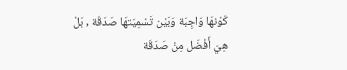كَوْنهَا وَاجِبَة وَبَيْن تَسْمِيَتهَا صَدَقَة , بَلْ هِيَ أَفْضَل مِنْ صَدَقَة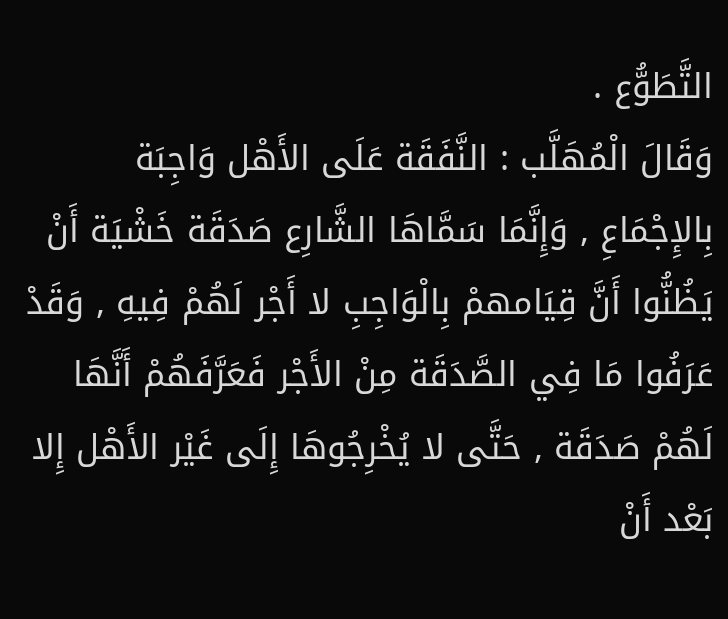التَّطَوُّع .
وَقَالَ الْمُهَلَّب : النَّفَقَة عَلَى الأَهْل وَاجِبَة بِالإِجْمَاعِ , وَإِنَّمَا سَمَّاهَا الشَّارِع صَدَقَة خَشْيَة أَنْ يَظُنُّوا أَنَّ قِيَامهمْ بِالْوَاجِبِ لا أَجْر لَهُمْ فِيهِ , وَقَدْ عَرَفُوا مَا فِي الصَّدَقَة مِنْ الأَجْر فَعَرَّفَهُمْ أَنَّهَا لَهُمْ صَدَقَة , حَتَّى لا يُخْرِجُوهَا إِلَى غَيْر الأَهْل إِلا بَعْد أَنْ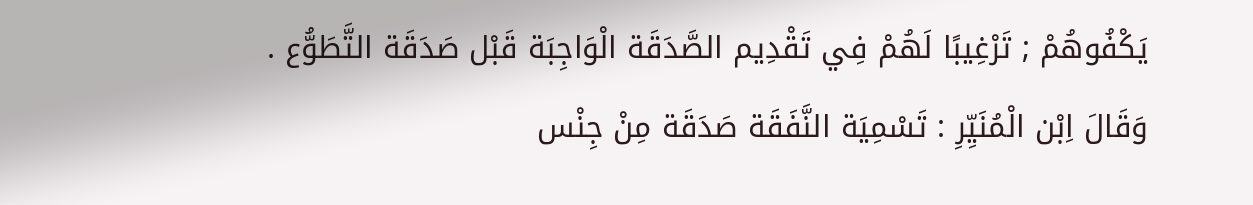يَكْفُوهُمْ ; تَرْغِيبًا لَهُمْ فِي تَقْدِيم الصَّدَقَة الْوَاجِبَة قَبْل صَدَقَة التَّطَوُّع .
وَقَالَ اِبْن الْمُنَيِّرِ : تَسْمِيَة النَّفَقَة صَدَقَة مِنْ جِنْس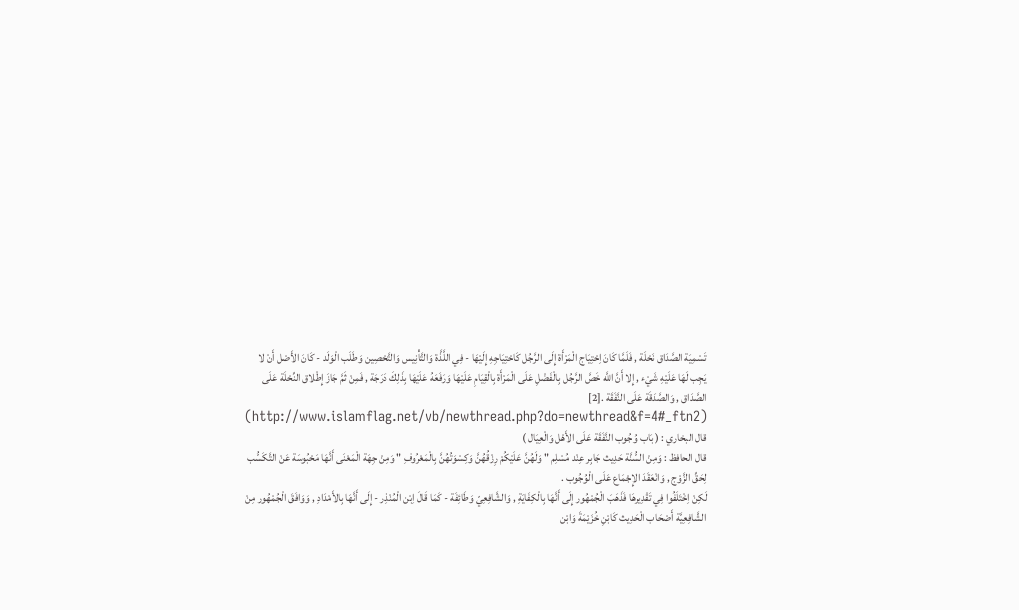تَسْمِيَة الصَّدَاق نَحْلَة , فَلَمَّا كَانَ اِحْتِيَاج الْمَرْأَة إِلَى الرَّجُل كَاحْتِيَاجِهِ إِلَيْهَا - فِي اللَّذَّة وَالتَّأْنِيس وَالتَّحْصِين وَطَلَب الْوَلَد - كَانَ الأَصْل أَنْ لا يَجِب لَهَا عَلَيْهِ شَيْء , إِلا أَنَّ اللَّه خَصَّ الرَّجُل بِالْفَضْلِ عَلَى الْمَرْأَة بِالْقِيَامِ عَلَيْهَا وَرَفَعَهُ عَلَيْهَا بِذَلِكَ دَرَجَة , فَمِنْ ثَمَّ جَازَ إِطْلاق النِّحْلَة عَلَى الصَّدَاق , وَالصَّدَقَة عَلَى النَّفَقَة .[2] (http://www.islamflag.net/vb/newthread.php?do=newthread&f=4#_ftn2)
قال البخاري : ( بَاب وُجُوب النَّفَقَة عَلَى الأَهْل وَالْعِيَال )
قال الحافظ : وَمِنْ السُّنَّة حَدِيث جَابِر عِنْد مُسْلِم " وَلَهُنَّ عَلَيْكُمْ رِزْقُهُنَّ وَكِسْوَتُهُنَّ بِالْمَعْرُوفِ " وَمِنْ جِهَة الْمَعْنَى أَنَّهَا مَحْبُوسَة عَنْ التَّكَسُّب لِحَقِّ الزَّوْج , وَانْعَقَدَ الإِجْمَاع عَلَى الْوُجُوب .
لَكِنْ اِخْتَلَفُوا فِي تَقْدِيرهَا فَذَهَبَ الْجُمْهُور إِلَى أَنَّهَا بِالْكِفَايَةِ , وَالشَّافِعِيّ وَطَائِفَة - كَمَا قَالَ اِبْن الْمُنْذِر - إِلَى أَنَّهَا بِالأَمْدَادِ , وَوَافَقَ الْجُمْهُور مِنْ الشَّافِعِيَّة أَصْحَاب الْحَدِيث كَابْنِ خُزَيْمَةَ وَابْن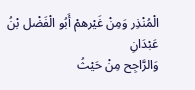الْمُنْذِر وَمِنْ غَيْرهمْ أَبُو الْفَضْل بْنُ عَبْدَانِ
وَالرَّاجِح مِنْ حَيْثُ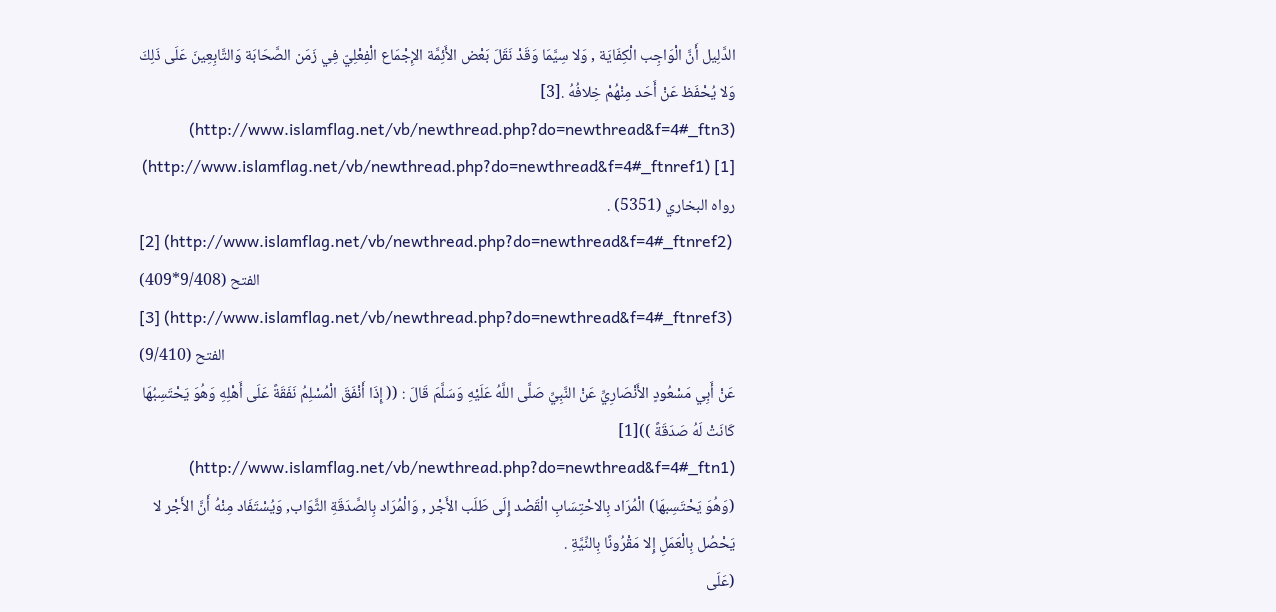الدَّلِيل أَنَّ الْوَاجِب الْكِفَايَة , وَلا سِيَّمَا وَقَدْ نَقَلَ بَعْض الأَئِمَّة الإِجْمَاع الْفِعْلِيّ فِي زَمَن الصَّحَابَة وَالتَّابِعِينَ عَلَى ذَلِكَ وَلا يُحْفَظ عَنْ أَحَد مِنْهُمْ خِلافُهُ .[3] (http://www.islamflag.net/vb/newthread.php?do=newthread&f=4#_ftn3)
[1] (http://www.islamflag.net/vb/newthread.php?do=newthread&f=4#_ftnref1) رواه البخاري (5351) .
[2] (http://www.islamflag.net/vb/newthread.php?do=newthread&f=4#_ftnref2) الفتح (9/408*409)
[3] (http://www.islamflag.net/vb/newthread.php?do=newthread&f=4#_ftnref3) الفتح (9/410)
عَنْ أَبِي مَسْعُودٍ الأَنْصَارِيِّ عَنْ النَّبِيِّ صَلَّى اللَّهُ عَلَيْهِ وَسَلَّمَ قَالَ : (( إِذَا أَنْفَقَ الْمُسْلِمُ نَفَقَةً عَلَى أَهْلِهِ وَهُوَ يَحْتَسِبُهَا كَانَتْ لَهُ صَدَقَةً ))[1] (http://www.islamflag.net/vb/newthread.php?do=newthread&f=4#_ftn1)
(وَهُوَ يَحْتَسِبهَا) الْمُرَاد بِالاحْتِسَابِ الْقَصْد إِلَى طَلَب الأَجْر , وَالْمُرَاد بِالصَّدَقَةِ الثَّوَاب, وَيُسْتَفَاد مِنْهُ أَنَّ الأَجْر لا يَحْصُل بِالْعَمَلِ إِلا مَقْرُونًا بِالنِّيَّةِ .
(عَلَى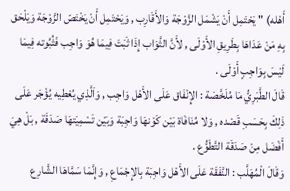أَهْله) " يَحْتَمِل أَنْ يَشْمَل الزَّوْجَة وَالأَقَارِب , وَيَحْتَمِل أَنْ يَخْتَصّ الزَّوْجَة وَيَلْحَق بِهِ مَنْ عَدَاهَا بِطَرِيقِ الأَوْلَى , لأَنَّ الثَّوَاب إِذَا ثَبَتَ فِيمَا هُوَ وَاجِب فَثُبُوته فِيمَا لَيْسَ بِوَاجِبٍ أَوْلَى .
قَالَ الطَّبَرِيُّ مَا مُلَخَّصَة : الإِنْفَاق عَلَى الأَهْل وَاجِب , وَاَلَّذِي يُعْطِيه يُؤْجَر عَلَى ذَلِكَ بِحَسَبِ قَصْده , وَلا مُنَافَاة بَيْن كَوْنهَا وَاجِبَة وَبَيْن تَسْمِيَتهَا صَدَقَة , بَلْ هِيَ أَفْضَل مِنْ صَدَقَة التَّطَوُّع .
وَقَالَ الْمُهَلَّب : النَّفَقَة عَلَى الأَهْل وَاجِبَة بِالإِجْمَاعِ , وَإِنَّمَا سَمَّاهَا الشَّارِع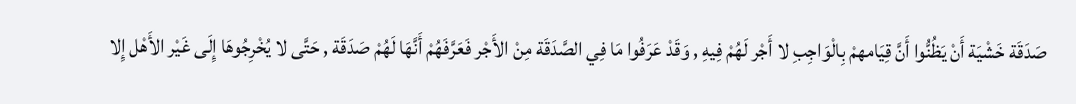صَدَقَة خَشْيَة أَنْ يَظُنُّوا أَنَّ قِيَامهمْ بِالْوَاجِبِ لا أَجْر لَهُمْ فِيهِ , وَقَدْ عَرَفُوا مَا فِي الصَّدَقَة مِنْ الأَجْر فَعَرَّفَهُمْ أَنَّهَا لَهُمْ صَدَقَة , حَتَّى لا يُخْرِجُوهَا إِلَى غَيْر الأَهْل إِلا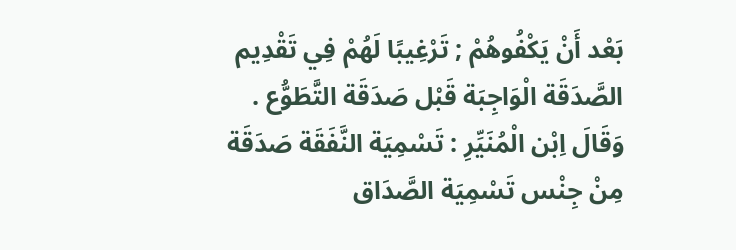بَعْد أَنْ يَكْفُوهُمْ ; تَرْغِيبًا لَهُمْ فِي تَقْدِيم الصَّدَقَة الْوَاجِبَة قَبْل صَدَقَة التَّطَوُّع .
وَقَالَ اِبْن الْمُنَيِّرِ : تَسْمِيَة النَّفَقَة صَدَقَة مِنْ جِنْس تَسْمِيَة الصَّدَاق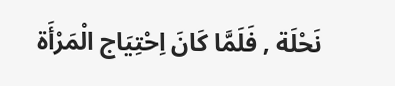نَحْلَة , فَلَمَّا كَانَ اِحْتِيَاج الْمَرْأَة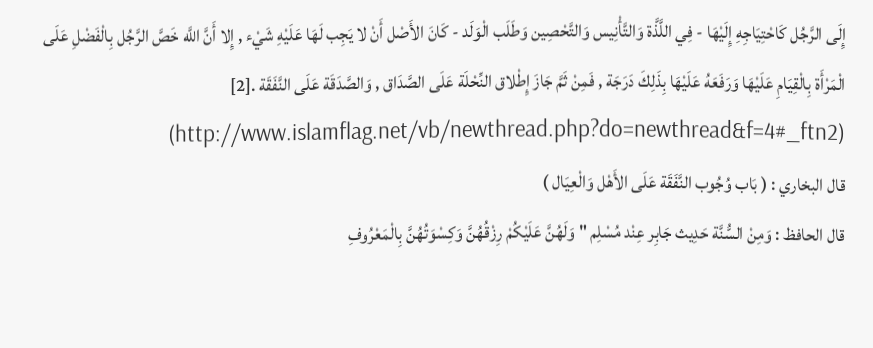إِلَى الرَّجُل كَاحْتِيَاجِهِ إِلَيْهَا - فِي اللَّذَّة وَالتَّأْنِيس وَالتَّحْصِين وَطَلَب الْوَلَد - كَانَ الأَصْل أَنْ لا يَجِب لَهَا عَلَيْهِ شَيْء , إِلا أَنَّ اللَّه خَصَّ الرَّجُل بِالْفَضْلِ عَلَى الْمَرْأَة بِالْقِيَامِ عَلَيْهَا وَرَفَعَهُ عَلَيْهَا بِذَلِكَ دَرَجَة , فَمِنْ ثَمَّ جَازَ إِطْلاق النِّحْلَة عَلَى الصَّدَاق , وَالصَّدَقَة عَلَى النَّفَقَة .[2] (http://www.islamflag.net/vb/newthread.php?do=newthread&f=4#_ftn2)
قال البخاري : ( بَاب وُجُوب النَّفَقَة عَلَى الأَهْل وَالْعِيَال )
قال الحافظ : وَمِنْ السُّنَّة حَدِيث جَابِر عِنْد مُسْلِم " وَلَهُنَّ عَلَيْكُمْ رِزْقُهُنَّ وَكِسْوَتُهُنَّ بِالْمَعْرُوفِ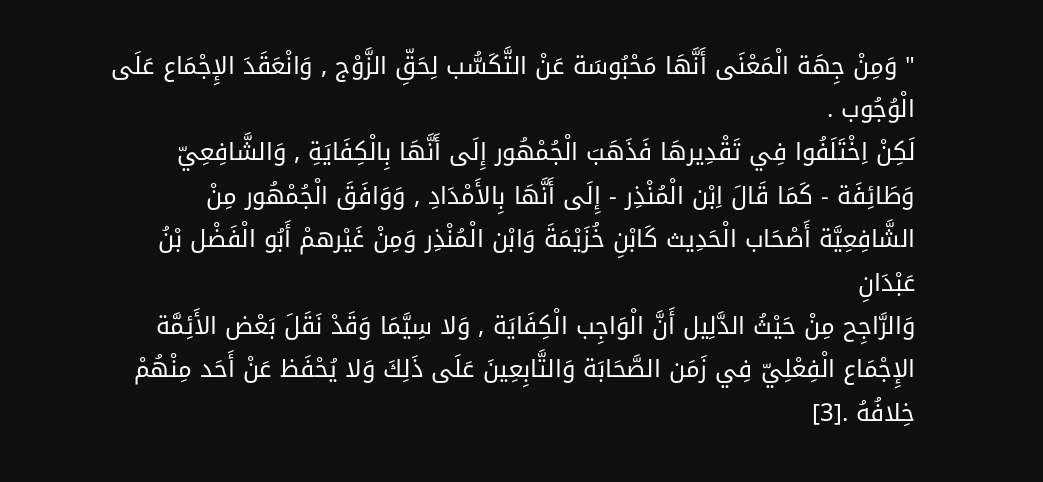" وَمِنْ جِهَة الْمَعْنَى أَنَّهَا مَحْبُوسَة عَنْ التَّكَسُّب لِحَقِّ الزَّوْج , وَانْعَقَدَ الإِجْمَاع عَلَى الْوُجُوب .
لَكِنْ اِخْتَلَفُوا فِي تَقْدِيرهَا فَذَهَبَ الْجُمْهُور إِلَى أَنَّهَا بِالْكِفَايَةِ , وَالشَّافِعِيّ وَطَائِفَة - كَمَا قَالَ اِبْن الْمُنْذِر - إِلَى أَنَّهَا بِالأَمْدَادِ , وَوَافَقَ الْجُمْهُور مِنْ الشَّافِعِيَّة أَصْحَاب الْحَدِيث كَابْنِ خُزَيْمَةَ وَابْن الْمُنْذِر وَمِنْ غَيْرهمْ أَبُو الْفَضْل بْنُ عَبْدَانِ
وَالرَّاجِح مِنْ حَيْثُ الدَّلِيل أَنَّ الْوَاجِب الْكِفَايَة , وَلا سِيَّمَا وَقَدْ نَقَلَ بَعْض الأَئِمَّة الإِجْمَاع الْفِعْلِيّ فِي زَمَن الصَّحَابَة وَالتَّابِعِينَ عَلَى ذَلِكَ وَلا يُحْفَظ عَنْ أَحَد مِنْهُمْ خِلافُهُ .[3]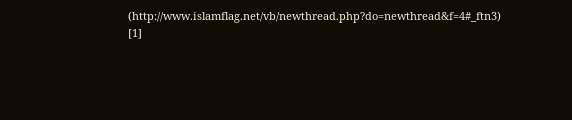(http://www.islamflag.net/vb/newthread.php?do=newthread&f=4#_ftn3)
[1]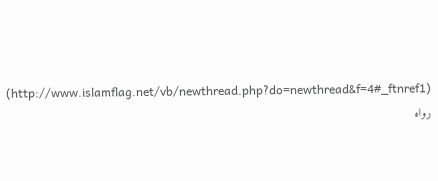(http://www.islamflag.net/vb/newthread.php?do=newthread&f=4#_ftnref1) رواه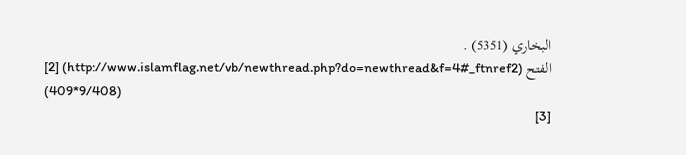البخاري (5351) .
[2] (http://www.islamflag.net/vb/newthread.php?do=newthread&f=4#_ftnref2) الفتح (9/408*409)
[3]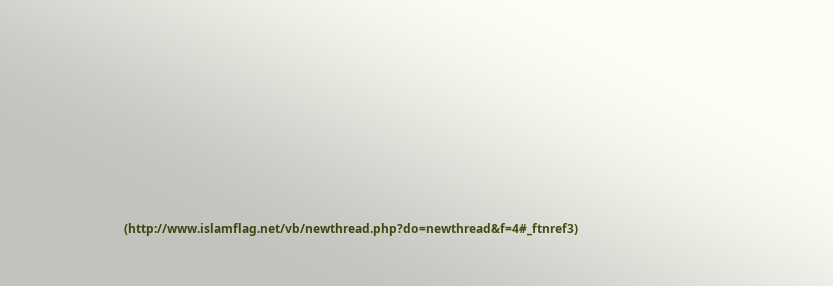(http://www.islamflag.net/vb/newthread.php?do=newthread&f=4#_ftnref3)